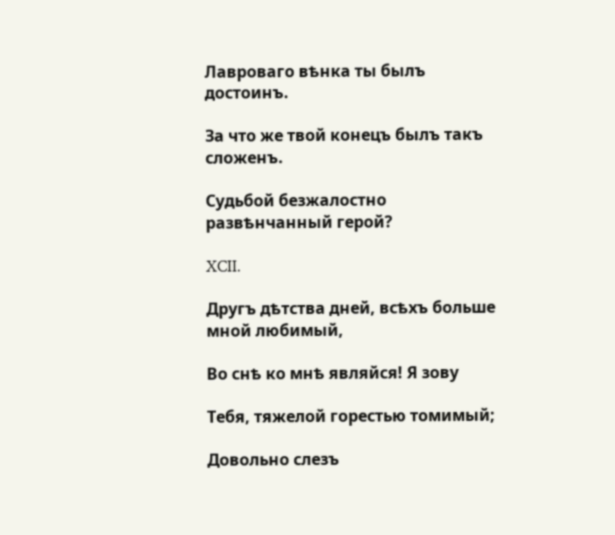Лавроваго вѣнка ты былъ достоинъ.

За что же твой конецъ былъ такъ сложенъ.

Судьбой безжалостно развѣнчанный герой?

XCII.

Другъ дѣтства дней, всѣхъ больше мной любимый,

Во снѣ ко мнѣ являйся! Я зову

Тебя, тяжелой горестью томимый;

Довольно слезъ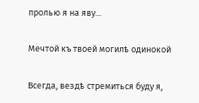пролью я на яву...

Мечтой къ твоей могилѣ одинокой

Всегда, вездѣ стремиться буду я,